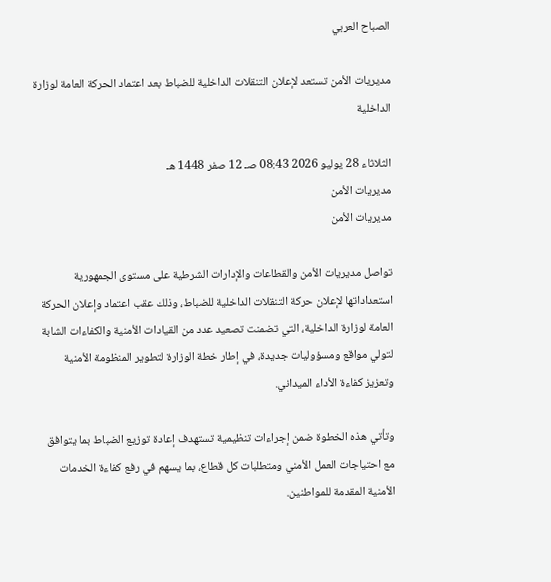الصباح العربي

مديريات الأمن تستعد لإعلان التنقلات الداخلية للضباط بعد اعتماد الحركة العامة لوزارة الداخلية

الثلاثاء 28 يوليو 2026 08:43 صـ 12 صفر 1448 هـ
مديريات الأمن
مديريات الأمن

تواصل مديريات الأمن والقطاعات والإدارات الشرطية على مستوى الجمهورية استعداداتها لإعلان حركة التنقلات الداخلية للضباط، وذلك عقب اعتماد وإعلان الحركة العامة لوزارة الداخلية، التي تضمنت تصعيد عدد من القيادات الأمنية والكفاءات الشابة لتولي مواقع ومسؤوليات جديدة، في إطار خطة الوزارة لتطوير المنظومة الأمنية وتعزيز كفاءة الأداء الميداني.

وتأتي هذه الخطوة ضمن إجراءات تنظيمية تستهدف إعادة توزيع الضباط بما يتوافق مع احتياجات العمل الأمني ومتطلبات كل قطاع، بما يسهم في رفع كفاءة الخدمات الأمنية المقدمة للمواطنين.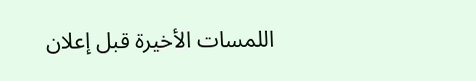اللمسات الأخيرة قبل إعلان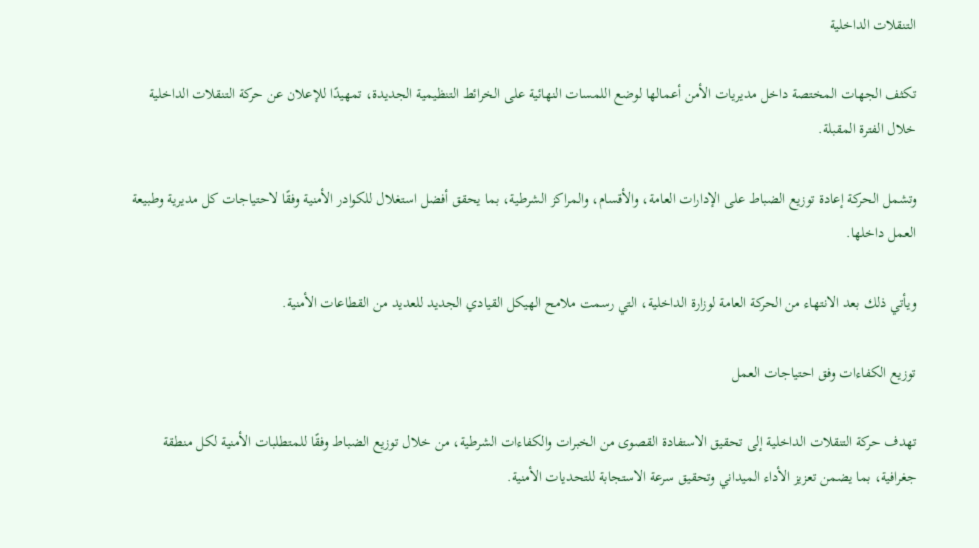التنقلات الداخلية

تكثف الجهات المختصة داخل مديريات الأمن أعمالها لوضع اللمسات النهائية على الخرائط التنظيمية الجديدة، تمهيدًا للإعلان عن حركة التنقلات الداخلية خلال الفترة المقبلة.

وتشمل الحركة إعادة توزيع الضباط على الإدارات العامة، والأقسام، والمراكز الشرطية، بما يحقق أفضل استغلال للكوادر الأمنية وفقًا لاحتياجات كل مديرية وطبيعة العمل داخلها.

ويأتي ذلك بعد الانتهاء من الحركة العامة لوزارة الداخلية، التي رسمت ملامح الهيكل القيادي الجديد للعديد من القطاعات الأمنية.

توزيع الكفاءات وفق احتياجات العمل

تهدف حركة التنقلات الداخلية إلى تحقيق الاستفادة القصوى من الخبرات والكفاءات الشرطية، من خلال توزيع الضباط وفقًا للمتطلبات الأمنية لكل منطقة جغرافية، بما يضمن تعزيز الأداء الميداني وتحقيق سرعة الاستجابة للتحديات الأمنية.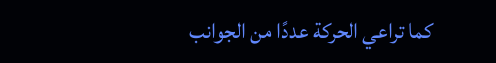كما تراعي الحركة عددًا من الجوانب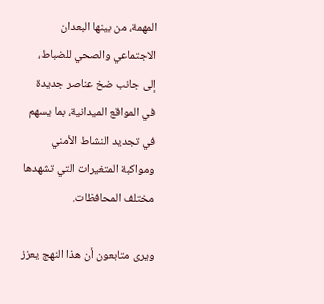المهمة، من بينها البعدان الاجتماعي والصحي للضباط، إلى جانب ضخ عناصر جديدة في المواقع الميدانية، بما يسهم في تجديد النشاط الأمني ومواكبة المتغيرات التي تشهدها مختلف المحافظات.

ويرى متابعون أن هذا النهج يعزز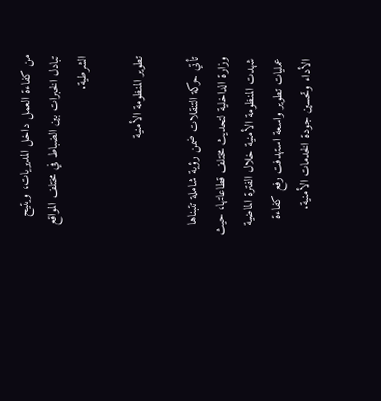من كفاءة العمل داخل المديريات، ويتيح تبادل الخبرات بين الضباط في مختلف المواقع الشرطية.

تطوير المنظومة الأمنية

تأتي حركة التنقلات ضمن رؤية شاملة تتبناها وزارة الداخلية لتحديث مختلف قطاعاتها، حيث شهدت المنظومة الأمنية خلال الفترة الماضية عمليات تطوير واسعة استهدفت رفع كفاءة الأداء وتحسين جودة الخدمات الأمنية.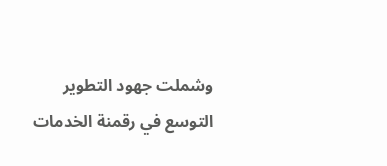وشملت جهود التطوير التوسع في رقمنة الخدمات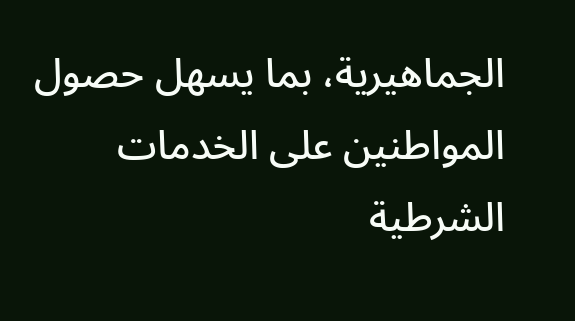الجماهيرية، بما يسهل حصول المواطنين على الخدمات الشرطية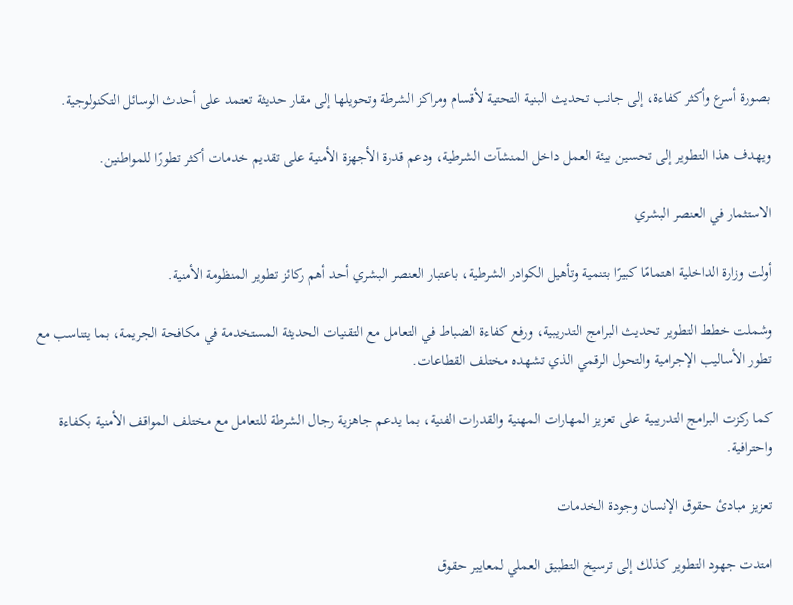بصورة أسرع وأكثر كفاءة، إلى جانب تحديث البنية التحتية لأقسام ومراكز الشرطة وتحويلها إلى مقار حديثة تعتمد على أحدث الوسائل التكنولوجية.

ويهدف هذا التطوير إلى تحسين بيئة العمل داخل المنشآت الشرطية، ودعم قدرة الأجهزة الأمنية على تقديم خدمات أكثر تطورًا للمواطنين.

الاستثمار في العنصر البشري

أولت وزارة الداخلية اهتمامًا كبيرًا بتنمية وتأهيل الكوادر الشرطية، باعتبار العنصر البشري أحد أهم ركائز تطوير المنظومة الأمنية.

وشملت خطط التطوير تحديث البرامج التدريبية، ورفع كفاءة الضباط في التعامل مع التقنيات الحديثة المستخدمة في مكافحة الجريمة، بما يتناسب مع تطور الأساليب الإجرامية والتحول الرقمي الذي تشهده مختلف القطاعات.

كما ركزت البرامج التدريبية على تعزيز المهارات المهنية والقدرات الفنية، بما يدعم جاهزية رجال الشرطة للتعامل مع مختلف المواقف الأمنية بكفاءة واحترافية.

تعزيز مبادئ حقوق الإنسان وجودة الخدمات

امتدت جهود التطوير كذلك إلى ترسيخ التطبيق العملي لمعايير حقوق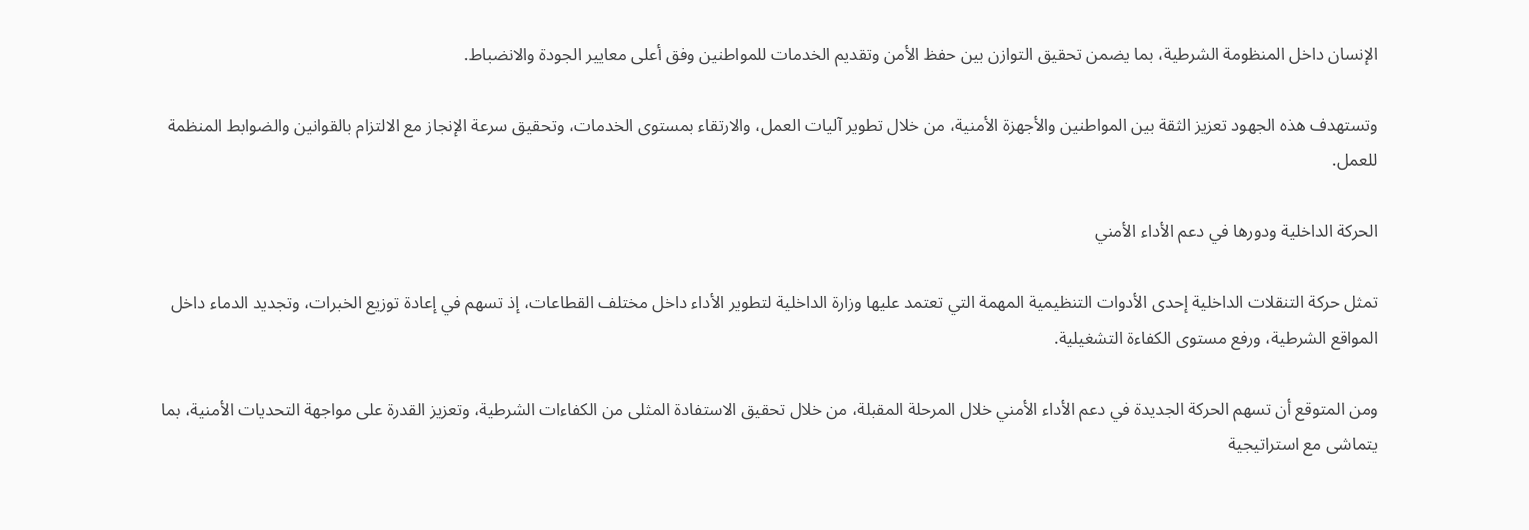الإنسان داخل المنظومة الشرطية، بما يضمن تحقيق التوازن بين حفظ الأمن وتقديم الخدمات للمواطنين وفق أعلى معايير الجودة والانضباط.

وتستهدف هذه الجهود تعزيز الثقة بين المواطنين والأجهزة الأمنية، من خلال تطوير آليات العمل، والارتقاء بمستوى الخدمات، وتحقيق سرعة الإنجاز مع الالتزام بالقوانين والضوابط المنظمة للعمل.

الحركة الداخلية ودورها في دعم الأداء الأمني

تمثل حركة التنقلات الداخلية إحدى الأدوات التنظيمية المهمة التي تعتمد عليها وزارة الداخلية لتطوير الأداء داخل مختلف القطاعات، إذ تسهم في إعادة توزيع الخبرات، وتجديد الدماء داخل المواقع الشرطية، ورفع مستوى الكفاءة التشغيلية.

ومن المتوقع أن تسهم الحركة الجديدة في دعم الأداء الأمني خلال المرحلة المقبلة، من خلال تحقيق الاستفادة المثلى من الكفاءات الشرطية، وتعزيز القدرة على مواجهة التحديات الأمنية، بما يتماشى مع استراتيجية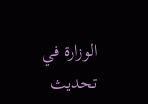الوزارة في تحديث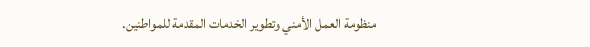منظومة العمل الأمني وتطوير الخدمات المقدمة للمواطنين.